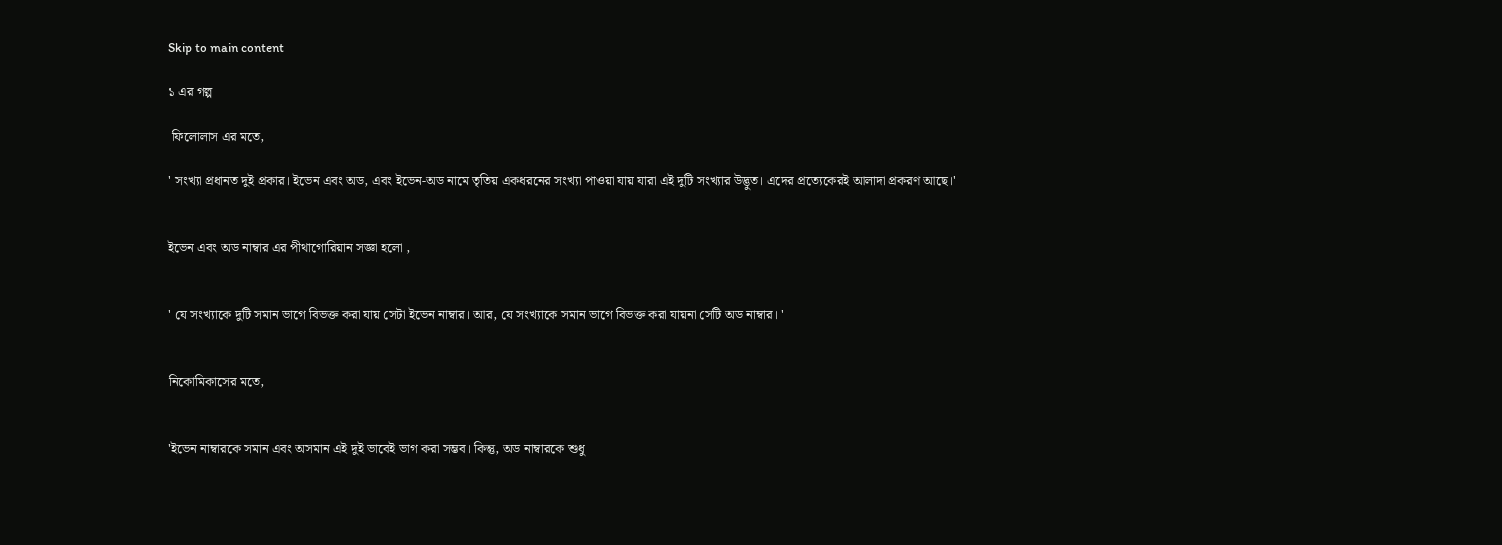Skip to main content

১ এর গল্প

 ফিলোলাস এর মতে,

' সংখ্যা প্রধানত দুই প্রকার। ইভেন এবং অড, এবং ইভেন-অড নামে তৃতিয় একধরনের সংখ্যা পাওয়া যায় যারা এই দুটি সংখ্যার উদ্ভুত। এদের প্রত্যেকেরই আলাদা প্রকরণ আছে।'


ইভেন এবং অড নাম্বার এর পীথাগোরিয়ান সজ্ঞা হলো ,


' যে সংখ্যাকে দুটি সমান ভাগে বিভক্ত করা যায় সেটা ইভেন নাম্বার। আর, যে সংখ্যাকে সমান ভাগে বিভক্ত করা যায়না সেটি অড নাম্বার। '


নিকোমিকাসের মতে,


'ইভেন নাম্বারকে সমান এবং অসমান এই দুই ভাবেই ভাগ করা সম্ভব। কিন্তু, অড নাম্বারকে শুধু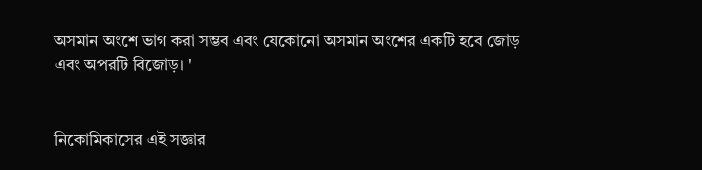অসমান অংশে ভাগ করা সম্ভব এবং যেকোনো অসমান অংশের একটি হবে জোড় এবং অপরটি বিজোড়। '


নিকোমিকাসের এই সজ্ঞার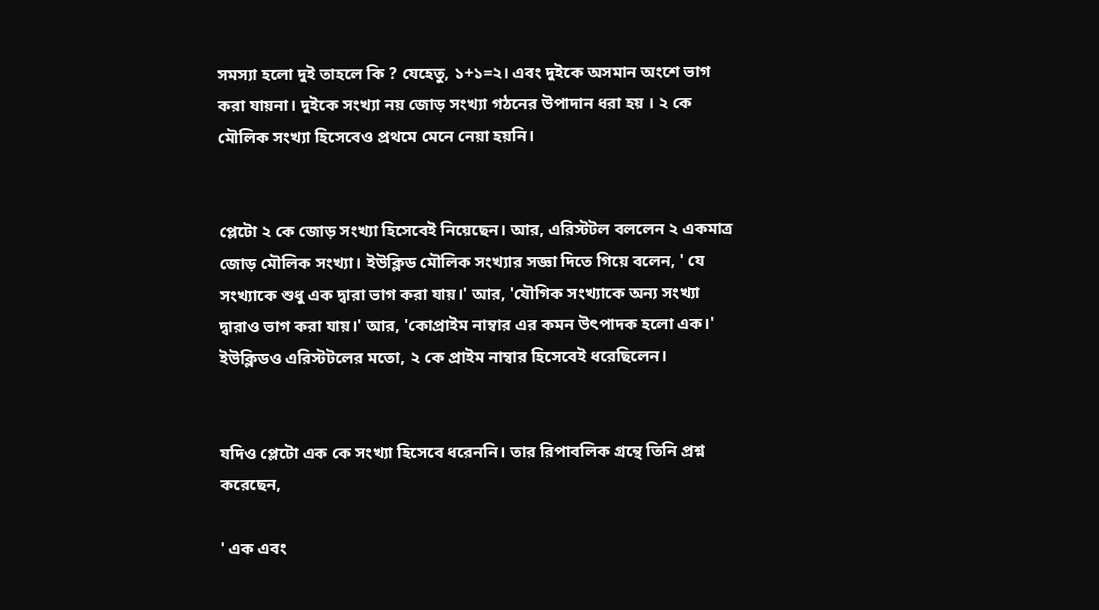সমস্যা হলো দুই তাহলে কি ? যেহেতু, ১+১=২। এবং দুইকে অসমান অংশে ভাগ করা যায়না। দুইকে সংখ্যা নয় জোড় সংখ্যা গঠনের উপাদান ধরা হয় । ২ কে মৌলিক সংখ্যা হিসেবেও প্রথমে মেনে নেয়া হয়নি।


প্লেটো ২ কে জোড় সংখ্যা হিসেবেই নিয়েছেন। আর, এরিস্টটল বললেন ২ একমাত্র জোড় মৌলিক সংখ্যা। ইউক্লিড মৌলিক সংখ্যার সজ্ঞা দিতে গিয়ে বলেন, ' যে সংখ্যাকে শুধু এক দ্বারা ভাগ করা যায়।' আর, 'যৌগিক সংখ্যাকে অন্য সংখ্যা দ্বারাও ভাগ করা যায়।' আর, 'কোপ্রাইম নাম্বার এর কমন উৎপাদক হলো এক।' ইউক্লিডও এরিস্টটলের মতো, ২ কে প্রাইম নাম্বার হিসেবেই ধরেছিলেন।


যদিও প্লেটো এক কে সংখ্যা হিসেবে ধরেননি। তার রিপাবলিক গ্রন্থে তিনি প্রশ্ন করেছেন,

' এক এবং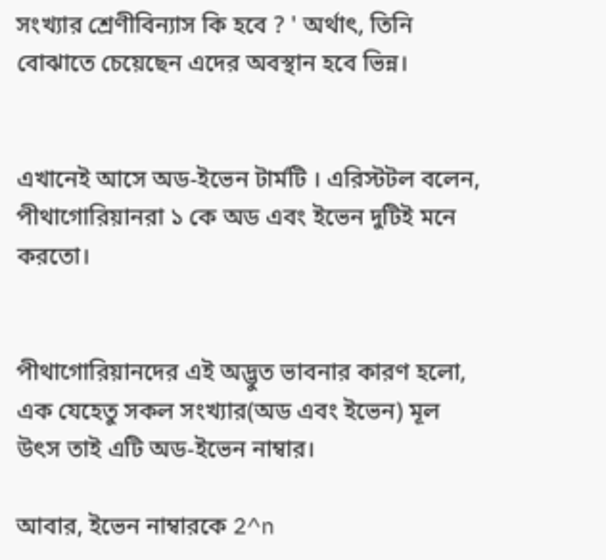সংখ্যার শ্রেণীবিন্যাস কি হবে ? ' অর্থাৎ, তিনি বোঝাতে চেয়েছেন এদের অবস্থান হবে ভিন্ন।


এখানেই আসে অড-ইভেন টার্মটি । এরিস্টটল বলেন, পীথাগোরিয়ানরা ১ কে অড এবং ইভেন দুটিই মনে করতো।


পীথাগোরিয়ানদের এই অদ্ভুত ভাবনার কারণ হলো, এক যেহেতু সকল সংখ্যার(অড এবং ইভেন) মূল উৎস তাই এটি অড-ইভেন নাম্বার।

আবার, ইভেন নাম্বারকে 2^n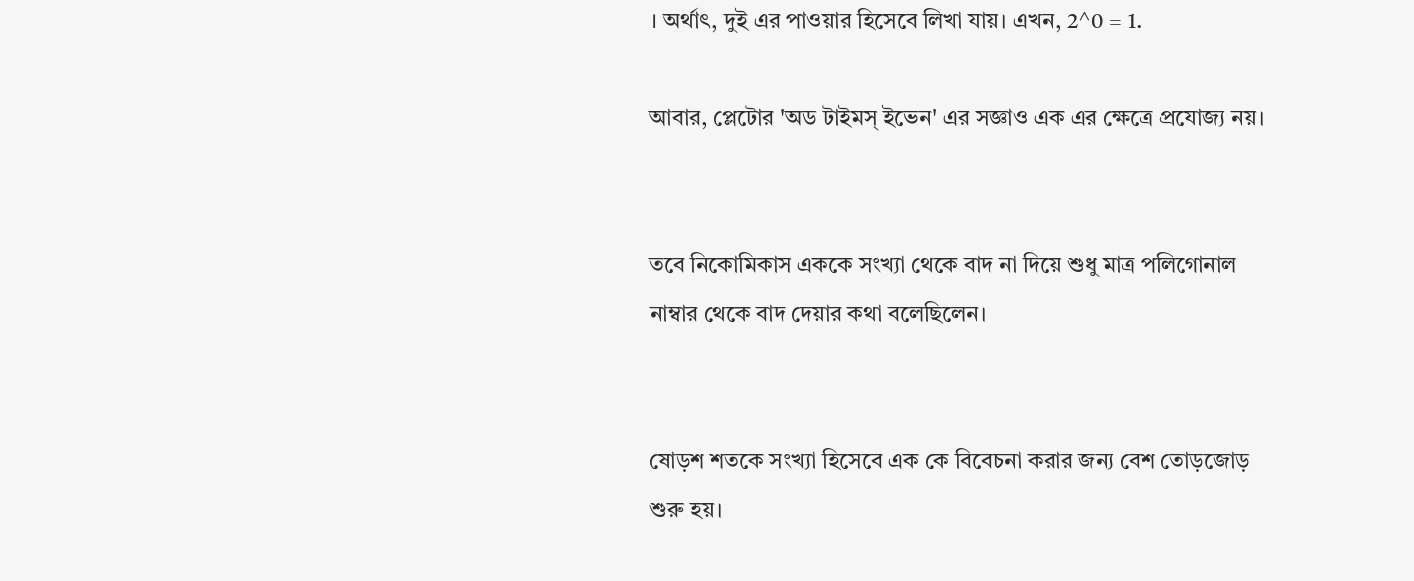। অর্থাৎ, দুই এর পাওয়ার হিসেবে লিখা যায়। এখন, 2^0 = 1.

আবার, প্লেটোর 'অড টাইমস্ ইভেন' এর সজ্ঞাও এক এর ক্ষেত্রে প্রযোজ্য নয়।


তবে নিকোমিকাস এককে সংখ্যা থেকে বাদ না দিয়ে শুধু মাত্র পলিগোনাল নাম্বার থেকে বাদ দেয়ার কথা বলেছিলেন।


ষোড়শ শতকে সংখ্যা হিসেবে এক কে বিবেচনা করার জন্য বেশ তোড়জোড় শুরু হয়।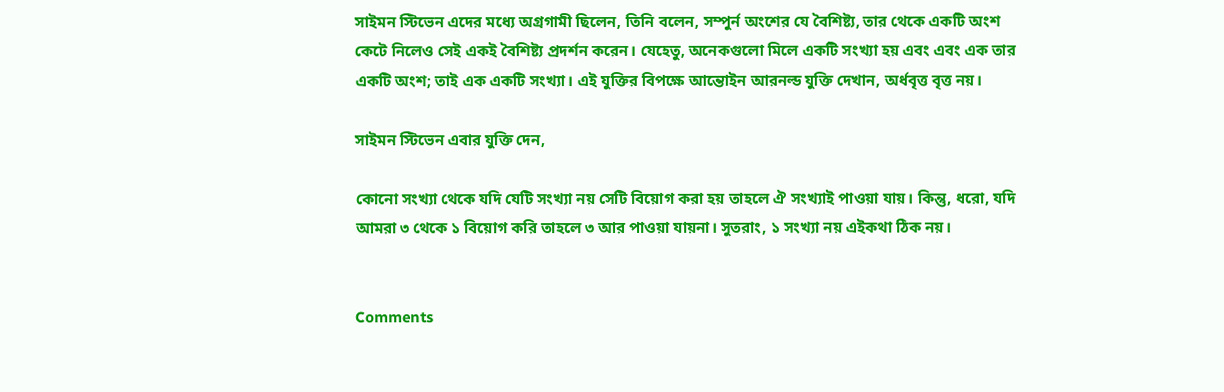সাইমন স্টিভেন এদের মধ্যে অগ্রগামী ছিলেন, তিনি বলেন, সম্পুর্ন অংশের যে বৈশিষ্ট্য, তার থেকে একটি অংশ কেটে নিলেও সেই একই বৈশিষ্ট্য প্রদর্শন করেন। যেহেতু, অনেকগুলো মিলে একটি সংখ্যা হয় এবং এবং এক তার একটি অংশ; তাই এক একটি সংখ্যা। এই যুক্তির বিপক্ষে আন্তোইন আরনল্ড যুক্তি দেখান, অর্ধবৃত্ত বৃত্ত নয়।

সাইমন স্টিভেন এবার যুক্তি দেন,

কোনো সংখ্যা থেকে যদি যেটি সংখ্যা নয় সেটি বিয়োগ করা হয় তাহলে ঐ সংখ্যাই পাওয়া যায়। কিন্তু, ধরো, যদি আমরা ৩ থেকে ১ বিয়োগ করি তাহলে ৩ আর পাওয়া যায়না। সুতরাং, ১ সংখ্যা নয় এইকথা ঠিক নয়।


Comments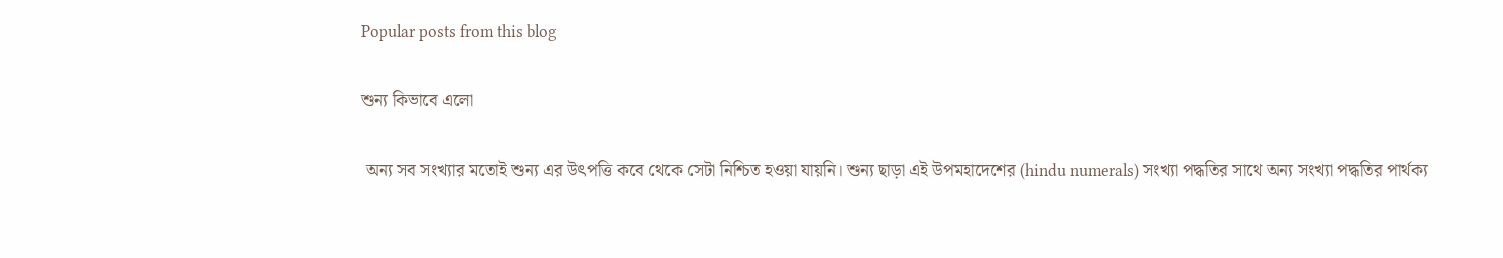Popular posts from this blog

শুন্য কিভাবে এলো

 অন্য সব সংখ্যার মতোই শুন্য এর উৎপত্তি কবে থেকে সেটা নিশ্চিত হওয়া যায়নি। শুন্য ছাড়া এই উপমহাদেশের (hindu numerals) সংখ্যা পদ্ধতির সাথে অন্য সংখ্যা পদ্ধতির পার্থক্য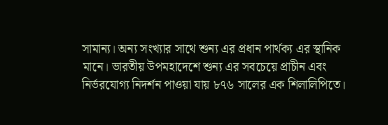সামান্য। অন্য সংখ্যার সাথে শুন্য এর প্রধান পার্থক্য এর স্থানিক মানে। ভারতীয় উপমহাদেশে শুন্য এর সবচেয়ে প্রাচীন এবং নির্ভরযোগ্য নিদর্শন পাওয়া যায় ৮৭৬ সালের এক শিলালিপিতে।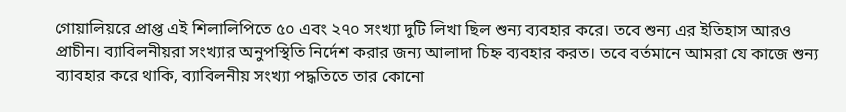গোয়ালিয়রে প্রাপ্ত এই শিলালিপিতে ৫০ এবং ২৭০ সংখ্যা দুটি লিখা ছিল শুন্য ব্যবহার করে। তবে শুন্য এর ইতিহাস আরও প্রাচীন। ব্যাবিলনীয়রা সংখ্যার অনুপস্থিতি নির্দেশ করার জন্য আলাদা চিহ্ন ব্যবহার করত। তবে বর্তমানে আমরা যে কাজে শুন্য ব্যাবহার করে থাকি, ব্যাবিলনীয় সংখ্যা পদ্ধতিতে তার কোনো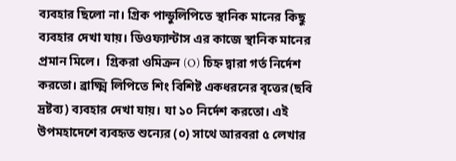ব্যবহার ছিলো না। গ্রিক পান্ডুলিপিতে স্থানিক মানের কিছু ব্যবহার দেখা যায়। ডিওফ্যান্টাস এর কাজে স্থানিক মানের প্রমান মিলে।  গ্রিকরা ওমিক্রন (O) চিহ্ন দ্বারা গর্ত নির্দেশ করতো। ব্রাক্ষ্মি লিপিতে শিং বিশিষ্ট একধরনের বৃত্তের(ছবি দ্রষ্টব্য) ব্যবহার দেখা যায়। যা ১০ নির্দেশ করতো। এই উপমহাদেশে ব্যবহৃত শুন্যের (০) সাথে আরবরা ৫ লেখার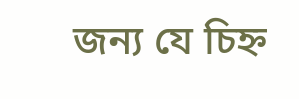জন্য যে চিহ্ন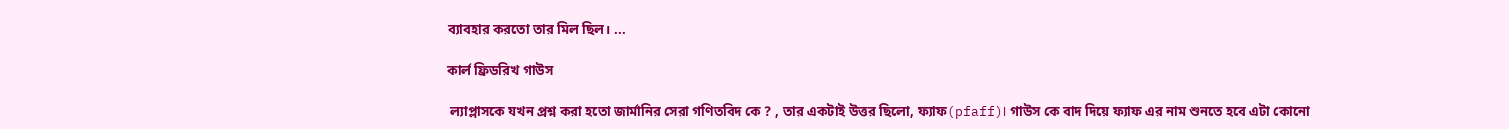ব্যাবহার করতো তার মিল ছিল। ...

কার্ল ফ্রিডরিখ গাউস

 ল্যাপ্লাসকে যখন প্রশ্ন করা হতো জার্মানির সেরা গণিতবিদ কে ? , তার একটাই উত্তর ছিলো, ফ্যাফ(pfaff)। গাউস কে বাদ দিয়ে ফ্যাফ এর নাম শুনতে হবে এটা কোনো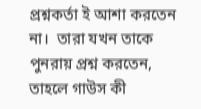প্রশ্নকর্তা ই আশা করতেন না।  তারা যখন তাকে পুনরায় প্রশ্ন করতেন, তাহলে গাউস কী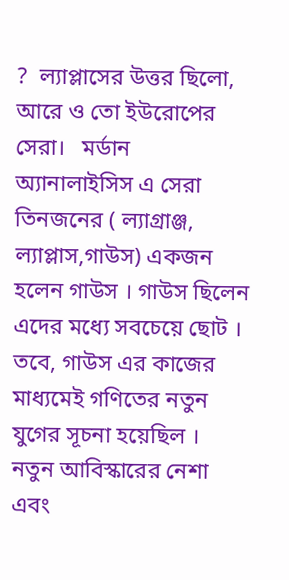?  ল্যাপ্লাসের উত্তর ছিলো, আরে ও তো ইউরোপের সেরা।   মর্ডান অ্যানালাইসিস এ সেরা তিনজনের ( ল্যাগ্রাঞ্জ, ল্যাপ্লাস,গাউস) একজন হলেন গাউস । গাউস ছিলেন এদের মধ্যে সবচেয়ে ছোট । তবে, গাউস এর কাজের মাধ্যমেই গণিতের নতুন যুগের সূচনা হয়েছিল ।  নতুন আবিস্কারের নেশা এবং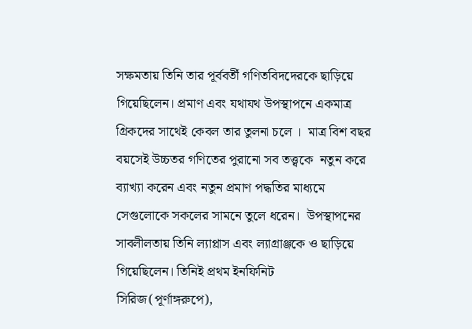সক্ষমতায় তিনি তার পূর্ববর্তী গণিতবিদদেরকে ছাড়িয়ে গিয়েছিলেন। প্রমাণ এবং যথাযথ উপস্থাপনে একমাত্র গ্রিকদের সাথেই কেবল তার তুলনা চলে ।  মাত্র বিশ বছর বয়সেই উচ্চতর গণিতের পুরানো সব তত্ত্বকে  নতুন করে ব্যাখ্যা করেন এবং নতুন প্রমাণ পদ্ধতির মাধ্যমে সেগুলোকে সকলের সামনে তুলে ধরেন।  উপস্থাপনের সাবলীলতায় তিনি ল্যাপ্লাস এবং ল্যাগ্রাঞ্জকে ও ছাড়িয়ে গিয়েছিলেন। তিনিই প্রথম ইনফিনিট সিরিজ(পূর্ণাঙ্গরুপে),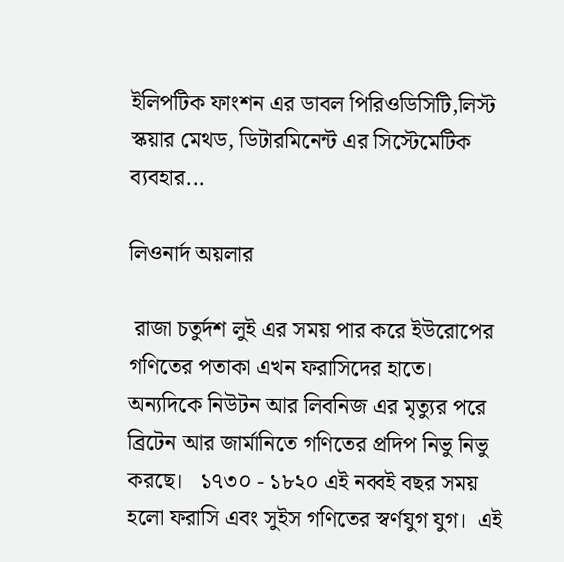ইলিপটিক ফাংশন এর ডাবল পিরিওডিসিটি,লিস্ট স্কয়ার মেথড, ডিটারমিনেন্ট এর সিস্টেমেটিক ব্যবহার...

লিওনার্দ অয়লার

 রাজা চতুর্দশ লুই এর সময় পার করে ইউরোপের গণিতের পতাকা এখন ফরাসিদের হাতে।  অন্যদিকে নিউটন আর লিবনিজ এর মৃত্যুর পরে ব্রিটেন আর জার্মানিতে গণিতের প্রদিপ নিভু নিভু করছে।   ১৭৩০ - ১৮২০ এই নব্বই বছর সময় হলো ফরাসি এবং সুইস গণিতের স্বর্ণযুগ যুগ।  এই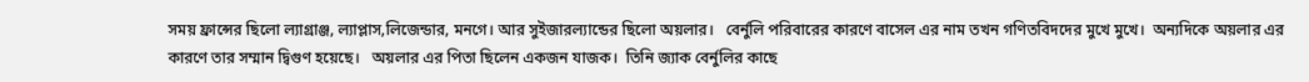সময় ফ্রান্সের ছিলো ল্যাগ্রাঞ্জ, ল্যাপ্লাস,লিজেন্ডার, মনগে। আর সুইজারল্যান্ডের ছিলো অয়লার।   বের্নুলি পরিবারের কারণে বাসেল এর নাম তখন গণিতবিদদের মুখে মুখে।  অন্যদিকে অয়লার এর কারণে তার সম্মান দ্বিগুণ হয়েছে।   অয়লার এর পিতা ছিলেন একজন যাজক।  তিনি জ্যাক বের্নুলির কাছে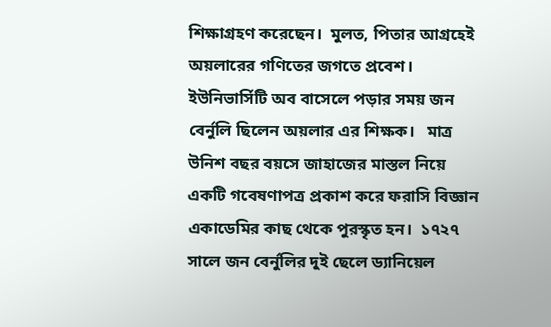শিক্ষাগ্রহণ করেছেন।  মুলত, পিতার আগ্রহেই অয়লারের গণিতের জগতে প্রবেশ। ইউনিভার্সিটি অব বাসেলে পড়ার সময় জন বের্নুলি ছিলেন অয়লার এর শিক্ষক।   মাত্র উনিশ বছর বয়সে জাহাজের মাস্তল নিয়ে একটি গবেষণাপত্র প্রকাশ করে ফরাসি বিজ্ঞান একাডেমির কাছ থেকে পুরস্কৃত হন।  ১৭২৭ সালে জন বের্নুলির দুই ছেলে ড্যানিয়েল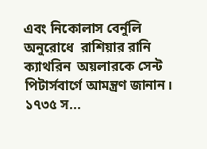এবং নিকোলাস বের্নুলি  অনুরোধে  রাশিয়ার রানি ক্যাথরিন  অয়লারকে সেন্ট পিটার্সবার্গে আমন্ত্রণ জানান।  ১৭৩৫ স...